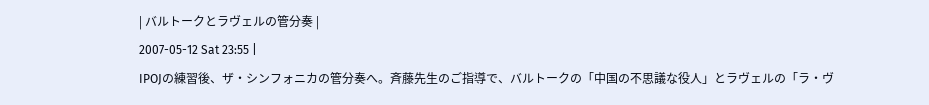| バルトークとラヴェルの管分奏 |
2007-05-12 Sat 23:55 |
IPOJの練習後、ザ・シンフォニカの管分奏へ。斉藤先生のご指導で、バルトークの「中国の不思議な役人」とラヴェルの「ラ・ヴ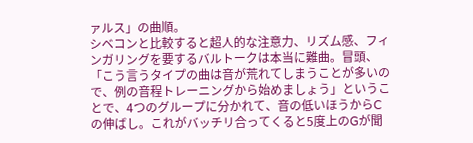ァルス」の曲順。
シベコンと比較すると超人的な注意力、リズム感、フィンガリングを要するバルトークは本当に難曲。冒頭、「こう言うタイプの曲は音が荒れてしまうことが多いので、例の音程トレーニングから始めましょう」ということで、4つのグループに分かれて、音の低いほうからCの伸ばし。これがバッチリ合ってくると5度上のGが聞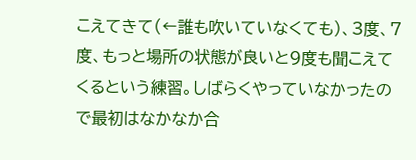こえてきて(←誰も吹いていなくても)、3度、7度、もっと場所の状態が良いと9度も聞こえてくるという練習。しばらくやっていなかったので最初はなかなか合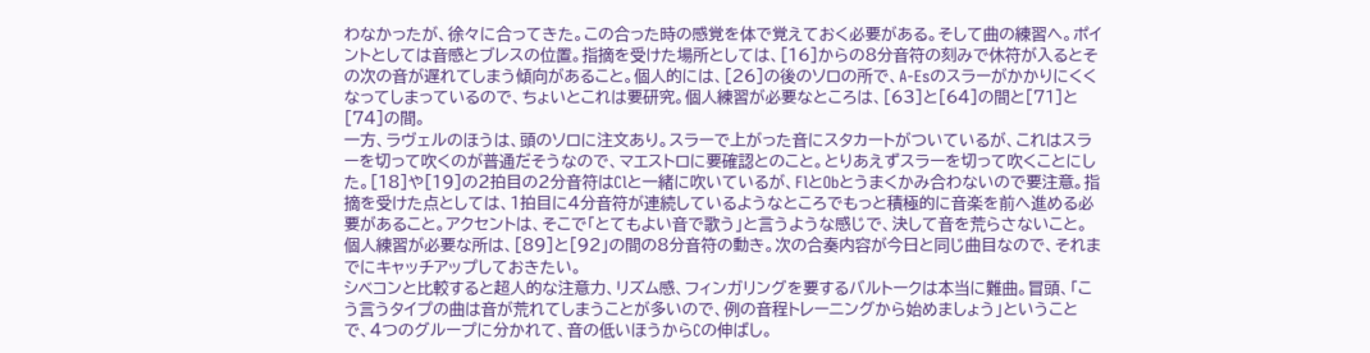わなかったが、徐々に合ってきた。この合った時の感覚を体で覚えておく必要がある。そして曲の練習へ。ポイントとしては音感とブレスの位置。指摘を受けた場所としては、[16]からの8分音符の刻みで休符が入るとその次の音が遅れてしまう傾向があること。個人的には、[26]の後のソロの所で、A-Esのスラーがかかりにくくなってしまっているので、ちょいとこれは要研究。個人練習が必要なところは、[63]と[64]の間と[71]と[74]の間。
一方、ラヴェルのほうは、頭のソロに注文あり。スラーで上がった音にスタカートがついているが、これはスラーを切って吹くのが普通だそうなので、マエストロに要確認とのこと。とりあえずスラーを切って吹くことにした。[18]や[19]の2拍目の2分音符はClと一緒に吹いているが、FlとObとうまくかみ合わないので要注意。指摘を受けた点としては、1拍目に4分音符が連続しているようなところでもっと積極的に音楽を前へ進める必要があること。アクセントは、そこで「とてもよい音で歌う」と言うような感じで、決して音を荒らさないこと。個人練習が必要な所は、[89]と[92」の間の8分音符の動き。次の合奏内容が今日と同じ曲目なので、それまでにキャッチアップしておきたい。
シベコンと比較すると超人的な注意力、リズム感、フィンガリングを要するバルトークは本当に難曲。冒頭、「こう言うタイプの曲は音が荒れてしまうことが多いので、例の音程トレーニングから始めましょう」ということで、4つのグループに分かれて、音の低いほうからCの伸ばし。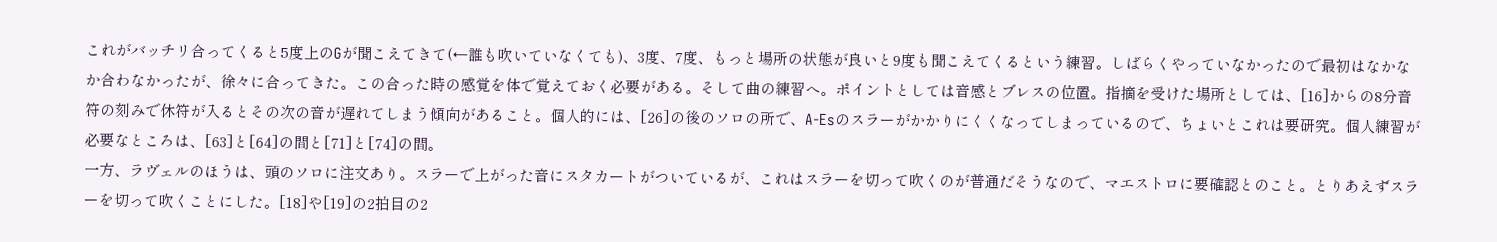これがバッチリ合ってくると5度上のGが聞こえてきて(←誰も吹いていなくても)、3度、7度、もっと場所の状態が良いと9度も聞こえてくるという練習。しばらくやっていなかったので最初はなかなか合わなかったが、徐々に合ってきた。この合った時の感覚を体で覚えておく必要がある。そして曲の練習へ。ポイントとしては音感とブレスの位置。指摘を受けた場所としては、[16]からの8分音符の刻みで休符が入るとその次の音が遅れてしまう傾向があること。個人的には、[26]の後のソロの所で、A-Esのスラーがかかりにくくなってしまっているので、ちょいとこれは要研究。個人練習が必要なところは、[63]と[64]の間と[71]と[74]の間。
一方、ラヴェルのほうは、頭のソロに注文あり。スラーで上がった音にスタカートがついているが、これはスラーを切って吹くのが普通だそうなので、マエストロに要確認とのこと。とりあえずスラーを切って吹くことにした。[18]や[19]の2拍目の2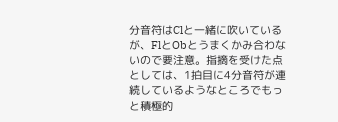分音符はClと一緒に吹いているが、FlとObとうまくかみ合わないので要注意。指摘を受けた点としては、1拍目に4分音符が連続しているようなところでもっと積極的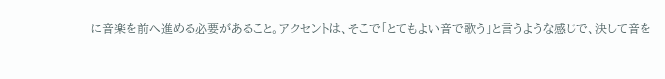に音楽を前へ進める必要があること。アクセントは、そこで「とてもよい音で歌う」と言うような感じで、決して音を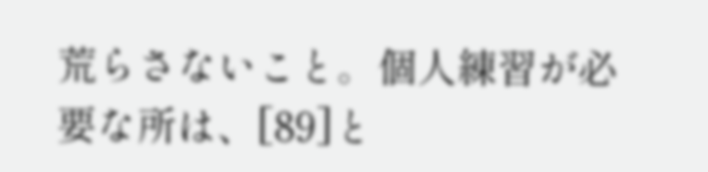荒らさないこと。個人練習が必要な所は、[89]と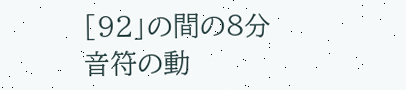[92」の間の8分音符の動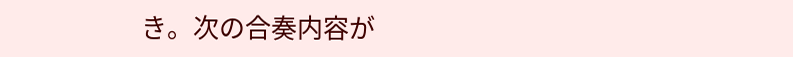き。次の合奏内容が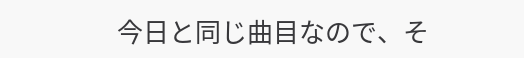今日と同じ曲目なので、そ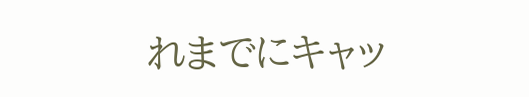れまでにキャッ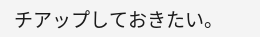チアップしておきたい。